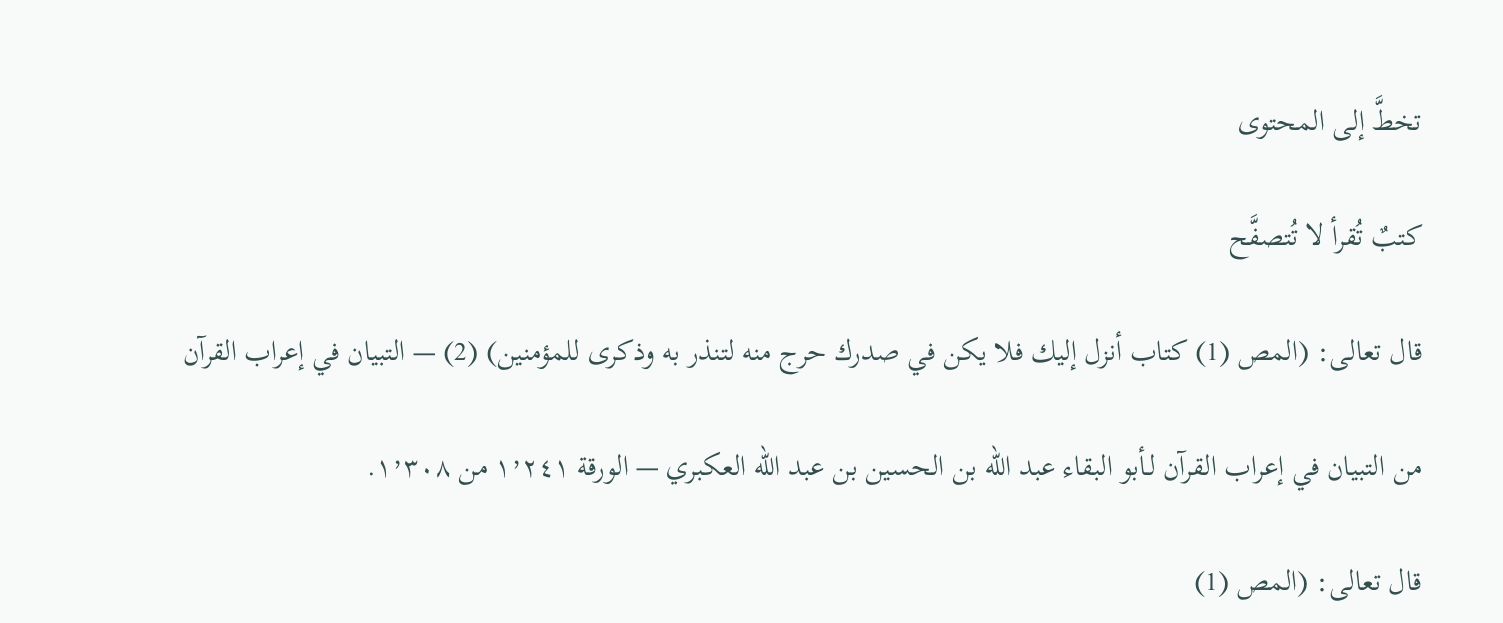تخطَّ إلى المحتوى

كتبٌ تُقرأ لا تُتصفَّح

قال تعالى: (المص (1) كتاب أنزل إليك فلا يكن في صدرك حرج منه لتنذر به وذكرى للمؤمنين) (2) — التبيان في إعراب القرآن

من التبيان في إعراب القرآن لـأبو البقاء عبد الله بن الحسين بن عبد الله العكبري — الورقة ١٬٢٤١ من ١٬٣٠٨.

قال تعالى: (المص (1)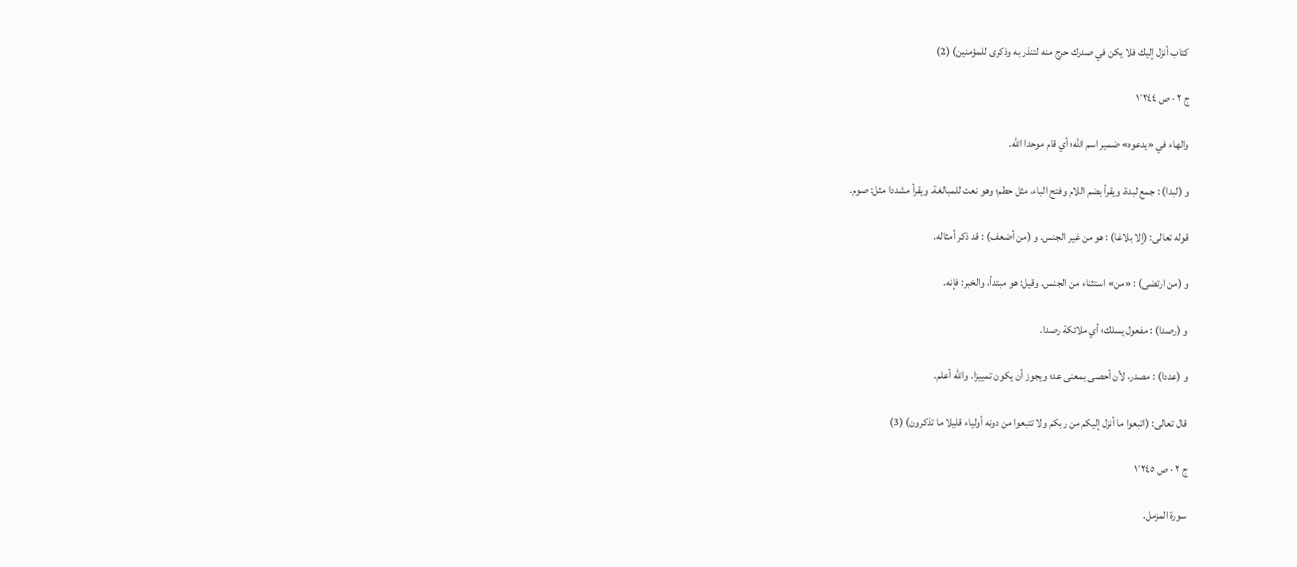كتاب أنزل إليك فلا يكن في صدرك حرج منه لتنذر به وذكرى للمؤمنين) (2)

ج ٢ · ص ١٬٢٤٤

والهاء في «يدعوه» ضمير اسم الله؛ أي قام موحدا الله.

و (لبدا) : جمع لبدة، ويقرأ بضم اللام وفتح الباء، مثل حطم؛ وهو نعت للمبالغة. ويقرأ مشددا مثل: صوم.

قوله تعالى: (إلا بلاغا) : هو من غير الجنس. و (من أضعف) : قد ذكر أمثاله.

و (من ارتضى) : «من» استثناء من الجنس. وقيل: هو مبتدأ، والخبر: فإنه.

و (رصدا) : مفعول يسلك؛ أي ملائكة رصدا.

و (عددا) : مصدر، لأن أحصى بمعنى عد؛ ويجوز أن يكون تمييزا. والله أعلم.

قال تعالى: (اتبعوا ما أنزل إليكم من ربكم ولا تتبعوا من دونه أولياء قليلا ما تذكرون) (3)

ج ٢ · ص ١٬٢٤٥

سورة المزمل.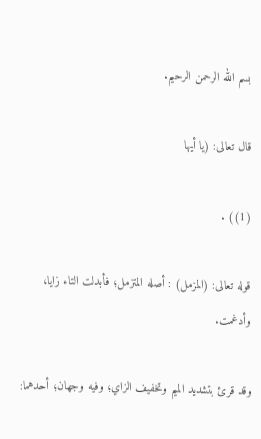بسم الله الرحمن الرحيم.

قال تعالى: (يا أيها

(1)) .

قوله تعالى: (المزمل) : أصله المتزمل؛ فأبدلت التاء زايا، وأدغمت.

وقد قرئ بتشديد الميم وتخفيف الزاي؛ وفيه وجهان؛ أحدهما: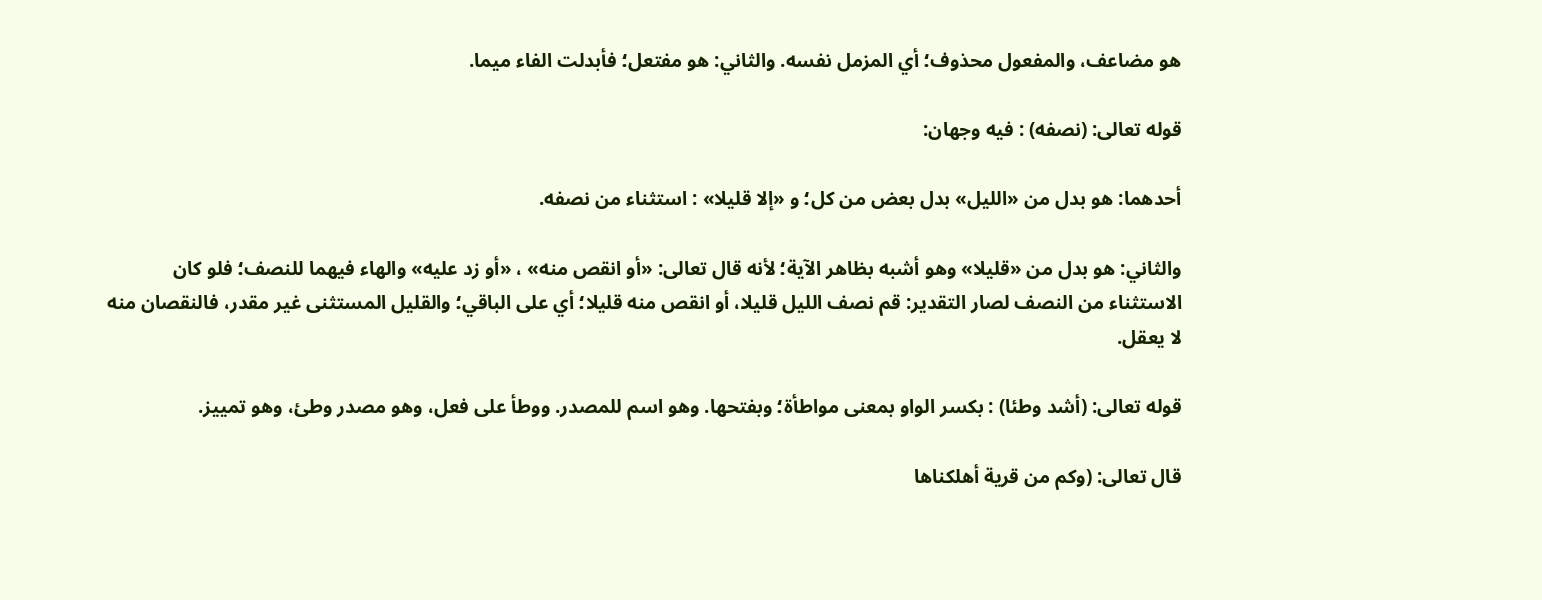هو مضاعف، والمفعول محذوف؛ أي المزمل نفسه. والثاني: هو مفتعل؛ فأبدلت الفاء ميما.

قوله تعالى: (نصفه) : فيه وجهان:

أحدهما: هو بدل من «الليل» بدل بعض من كل؛ و «إلا قليلا» : استثناء من نصفه.

والثاني: هو بدل من «قليلا» وهو أشبه بظاهر الآية؛ لأنه قال تعالى: «أو انقص منه» ، «أو زد عليه» والهاء فيهما للنصف؛ فلو كان الاستثناء من النصف لصار التقدير: قم نصف الليل قليلا، أو انقص منه قليلا؛ أي على الباقي؛ والقليل المستثنى غير مقدر، فالنقصان منه لا يعقل.

قوله تعالى: (أشد وطئا) : بكسر الواو بمعنى مواطأة؛ وبفتحها. وهو اسم للمصدر. ووطأ على فعل، وهو مصدر وطئ، وهو تمييز.

قال تعالى: (وكم من قرية أهلكناها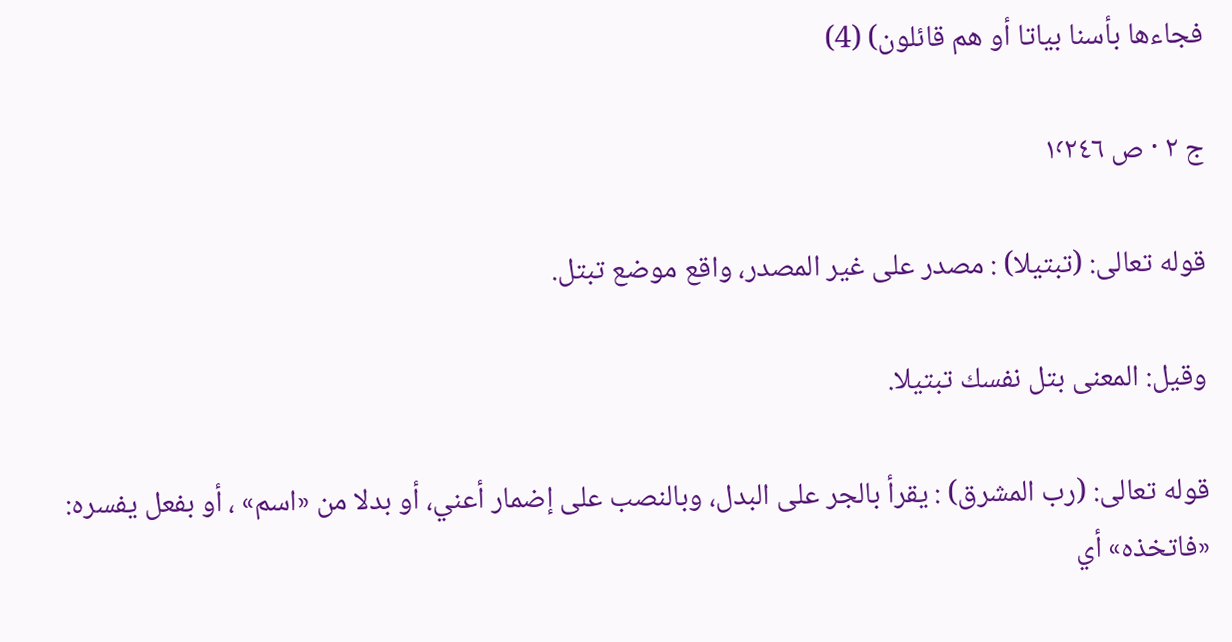فجاءها بأسنا بياتا أو هم قائلون) (4)

ج ٢ · ص ١٬٢٤٦

قوله تعالى: (تبتيلا) : مصدر على غير المصدر، واقع موضع تبتل.

وقيل: المعنى بتل نفسك تبتيلا.

قوله تعالى: (رب المشرق) : يقرأ بالجر على البدل، وبالنصب على إضمار أعني، أو بدلا من «اسم» ، أو بفعل يفسره: «فاتخذه» أي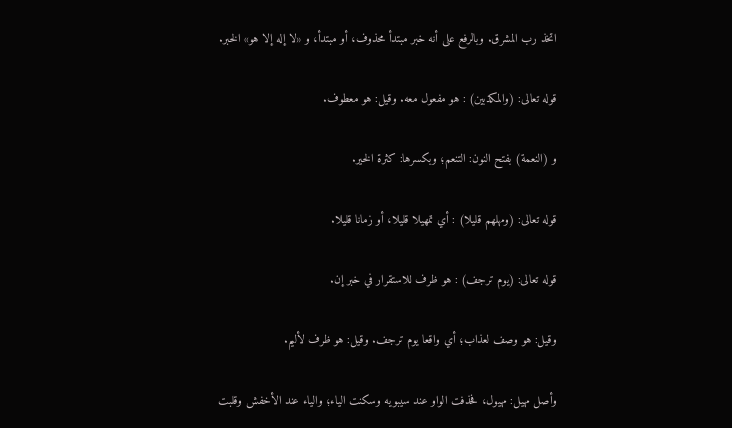اتخذ رب المشرق. وبالرفع على أنه خبر مبتدأ محذوف، أو مبتدأ، و «لا إله إلا هو» الخبر.

قوله تعالى: (والمكذبين) : هو مفعول معه. وقيل: هو معطوف.

و (النعمة) بفتح النون: التنعم؛ وبكسرها: كثرة الخير.

قوله تعالى: (ومهلهم قليلا) : أي تمهيلا قليلا، أو زمانا قليلا.

قوله تعالى: (يوم ترجف) : هو ظرف للاستقرار في خبر إن.

وقيل: هو وصف لعذاب؛ أي واقعا يوم ترجف. وقيل: هو ظرف لأليم.

وأصل مهيل: مهيول، فحذفت الواو عند سيبويه وسكنت الياء؛ والياء عند الأخفش وقلبت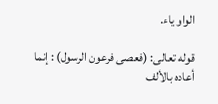الواو ياء.

قوله تعالى: (فعصى فرعون الرسول) : إنما أعاده بالألف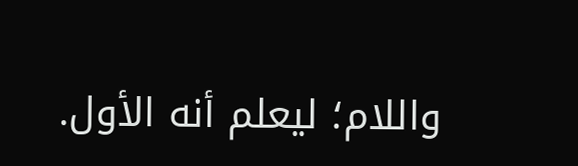واللام؛ ليعلم أنه الأول.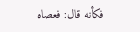فكأنه قال: فعصاه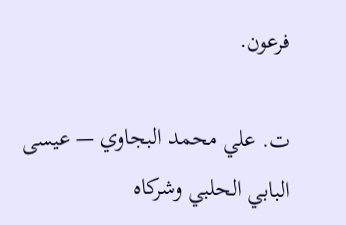فرعون.

ت. علي محمد البجاوي — عيسى البابي الحلبي وشركاه